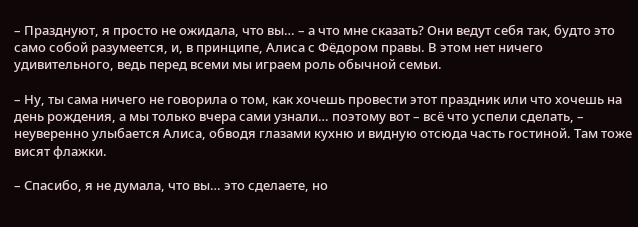– Празднуют, я просто не ожидала, что вы… – а что мне сказать? Они ведут себя так, будто это само собой разумеется, и, в принципе, Алиса с Фёдором правы. В этом нет ничего удивительного, ведь перед всеми мы играем роль обычной семьи.

– Ну, ты сама ничего не говорила о том, как хочешь провести этот праздник или что хочешь на день рождения, а мы только вчера сами узнали… поэтому вот – всё что успели сделать, – неуверенно улыбается Алиса, обводя глазами кухню и видную отсюда часть гостиной. Там тоже висят флажки.

– Спасибо, я не думала, что вы… это сделаете, но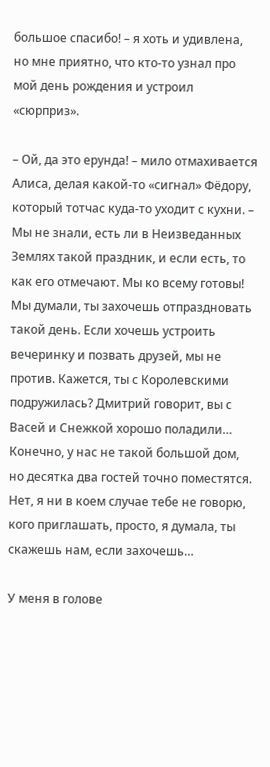большое спасибо! – я хоть и удивлена, но мне приятно, что кто-то узнал про мой день рождения и устроил «сюрприз».

– Ой, да это ерунда! – мило отмахивается Алиса, делая какой-то «сигнал» Фёдору, который тотчас куда-то уходит с кухни. – Мы не знали, есть ли в Неизведанных Землях такой праздник, и если есть, то как его отмечают. Мы ко всему готовы! Мы думали, ты захочешь отпраздновать такой день. Если хочешь устроить вечеринку и позвать друзей, мы не против. Кажется, ты с Королевскими подружилась? Дмитрий говорит, вы с Васей и Снежкой хорошо поладили… Конечно, у нас не такой большой дом, но десятка два гостей точно поместятся. Нет, я ни в коем случае тебе не говорю, кого приглашать, просто, я думала, ты скажешь нам, если захочешь…

У меня в голове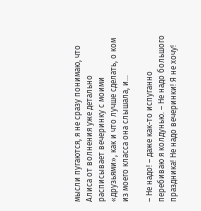мысли пугаются, я не сразу понимаю, что Алиса от волнения уже детально расписывает вечеринку с моими «друзьями», как и что лучше сделать, о ком из моего класса она слышала, и…

– Не надо! – даже как-то испуганно перебиваю я колдунью. – Не надо большого праздника! Не надо вечеринки! Я не хочу!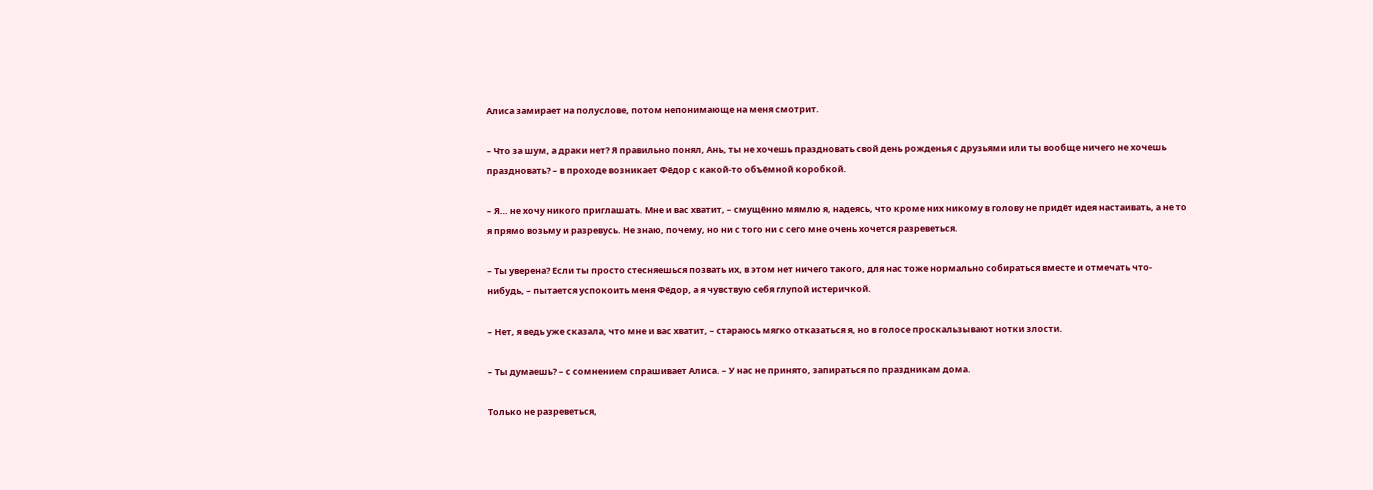Алиса замирает на полуслове, потом непонимающе на меня смотрит.

– Что за шум, а драки нет? Я правильно понял, Ань, ты не хочешь праздновать свой день рожденья с друзьями или ты вообще ничего не хочешь праздновать? – в проходе возникает Фёдор с какой-то объёмной коробкой.

– Я… не хочу никого приглашать. Мне и вас хватит, – смущённо мямлю я, надеясь, что кроме них никому в голову не придёт идея настаивать, а не то я прямо возьму и разревусь. Не знаю, почему, но ни с того ни с сего мне очень хочется разреветься.

– Ты уверена? Если ты просто стесняешься позвать их, в этом нет ничего такого, для нас тоже нормально собираться вместе и отмечать что-нибудь, – пытается успокоить меня Фёдор, а я чувствую себя глупой истеричкой.

– Нет, я ведь уже сказала, что мне и вас хватит, – стараюсь мягко отказаться я, но в голосе проскальзывают нотки злости.

– Ты думаешь? – с сомнением спрашивает Алиса. – У нас не принято, запираться по праздникам дома.

Только не разреветься,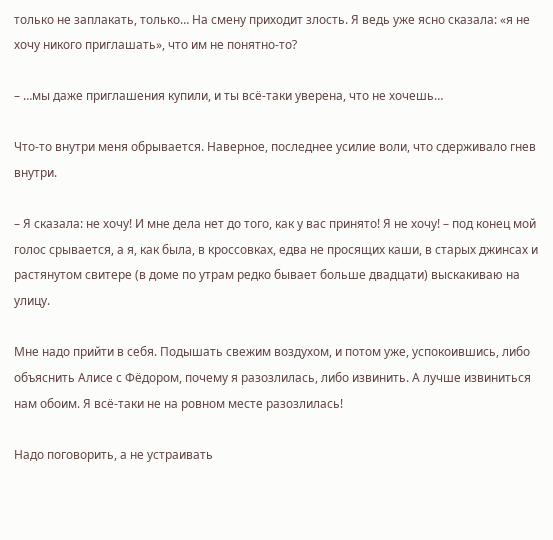только не заплакать, только… На смену приходит злость. Я ведь уже ясно сказала: «я не хочу никого приглашать», что им не понятно-то?

– …мы даже приглашения купили, и ты всё-таки уверена, что не хочешь…

Что-то внутри меня обрывается. Наверное, последнее усилие воли, что сдерживало гнев внутри.

– Я сказала: не хочу! И мне дела нет до того, как у вас принято! Я не хочу! – под конец мой голос срывается, а я, как была, в кроссовках, едва не просящих каши, в старых джинсах и растянутом свитере (в доме по утрам редко бывает больше двадцати) выскакиваю на улицу.

Мне надо прийти в себя. Подышать свежим воздухом, и потом уже, успокоившись, либо объяснить Алисе с Фёдором, почему я разозлилась, либо извинить. А лучше извиниться нам обоим. Я всё-таки не на ровном месте разозлилась!

Надо поговорить, а не устраивать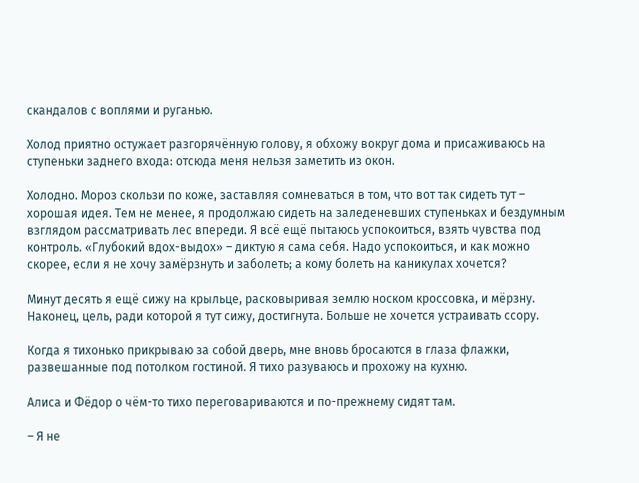скандалов с воплями и руганью.

Холод приятно остужает разгорячённую голову, я обхожу вокруг дома и присаживаюсь на ступеньки заднего входа: отсюда меня нельзя заметить из окон.

Холодно. Мороз скользи по коже, заставляя сомневаться в том, что вот так сидеть тут – хорошая идея. Тем не менее, я продолжаю сидеть на заледеневших ступеньках и бездумным взглядом рассматривать лес впереди. Я всё ещё пытаюсь успокоиться, взять чувства под контроль. «Глубокий вдох-выдох» – диктую я сама себя. Надо успокоиться, и как можно скорее, если я не хочу замёрзнуть и заболеть; а кому болеть на каникулах хочется?

Минут десять я ещё сижу на крыльце, расковыривая землю носком кроссовка, и мёрзну. Наконец, цель, ради которой я тут сижу, достигнута. Больше не хочется устраивать ссору.

Когда я тихонько прикрываю за собой дверь, мне вновь бросаются в глаза флажки, развешанные под потолком гостиной. Я тихо разуваюсь и прохожу на кухню.

Алиса и Фёдор о чём-то тихо переговариваются и по-прежнему сидят там.

– Я не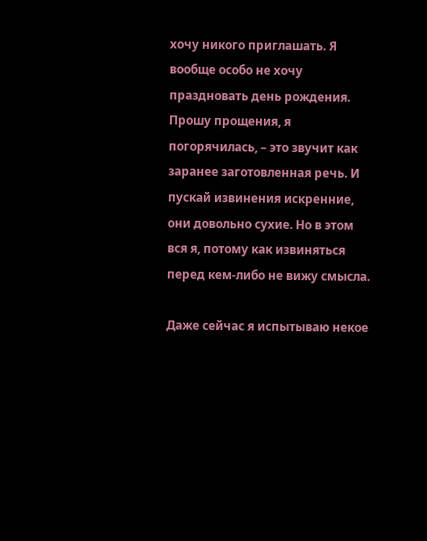хочу никого приглашать. Я вообще особо не хочу праздновать день рождения. Прошу прощения, я погорячилась, – это звучит как заранее заготовленная речь. И пускай извинения искренние, они довольно сухие. Но в этом вся я, потому как извиняться перед кем-либо не вижу смысла.

Даже сейчас я испытываю некое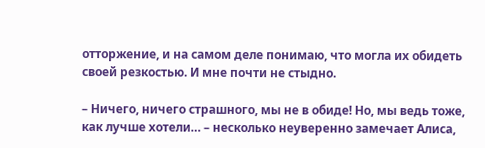отторжение, и на самом деле понимаю, что могла их обидеть своей резкостью. И мне почти не стыдно.

– Ничего, ничего страшного, мы не в обиде! Но, мы ведь тоже, как лучше хотели… – несколько неуверенно замечает Алиса,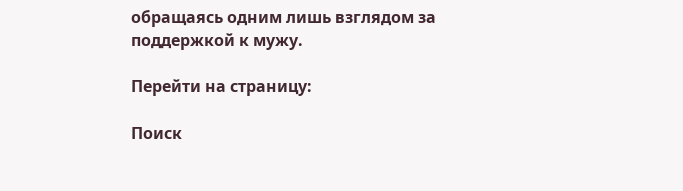обращаясь одним лишь взглядом за поддержкой к мужу.

Перейти на страницу:

Поиск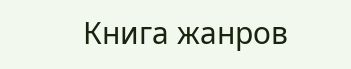Книга жанров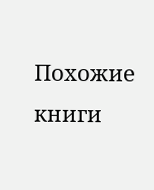Похожие книги